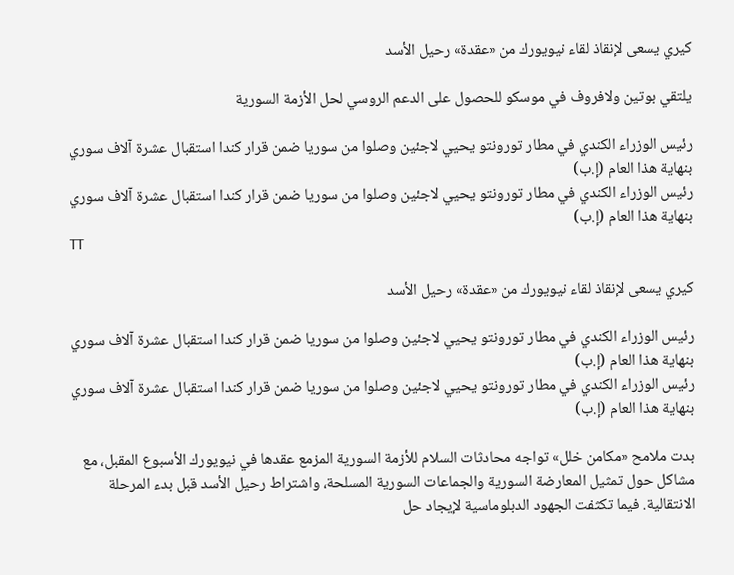كيري يسعى لإنقاذ لقاء نيويورك من «عقدة» رحيل الأسد

يلتقي بوتين ولافروف في موسكو للحصول على الدعم الروسي لحل الأزمة السورية

رئيس الوزراء الكندي في مطار تورونتو يحيي لاجئين وصلوا من سوريا ضمن قرار كندا استقبال عشرة آلاف سوري بنهاية هذا العام (إ.ب)
رئيس الوزراء الكندي في مطار تورونتو يحيي لاجئين وصلوا من سوريا ضمن قرار كندا استقبال عشرة آلاف سوري بنهاية هذا العام (إ.ب)
TT

كيري يسعى لإنقاذ لقاء نيويورك من «عقدة» رحيل الأسد

رئيس الوزراء الكندي في مطار تورونتو يحيي لاجئين وصلوا من سوريا ضمن قرار كندا استقبال عشرة آلاف سوري بنهاية هذا العام (إ.ب)
رئيس الوزراء الكندي في مطار تورونتو يحيي لاجئين وصلوا من سوريا ضمن قرار كندا استقبال عشرة آلاف سوري بنهاية هذا العام (إ.ب)

بدت ملامح «مكامن خلل» تواجه محادثات السلام للأزمة السورية المزمع عقدها في نيويورك الأسبوع المقبل، مع مشاكل حول تمثيل المعارضة السورية والجماعات السورية المسلحة، واشتراط رحيل الأسد قبل بدء المرحلة الانتقالية. فيما تكثفت الجهود الدبلوماسية لإيجاد حل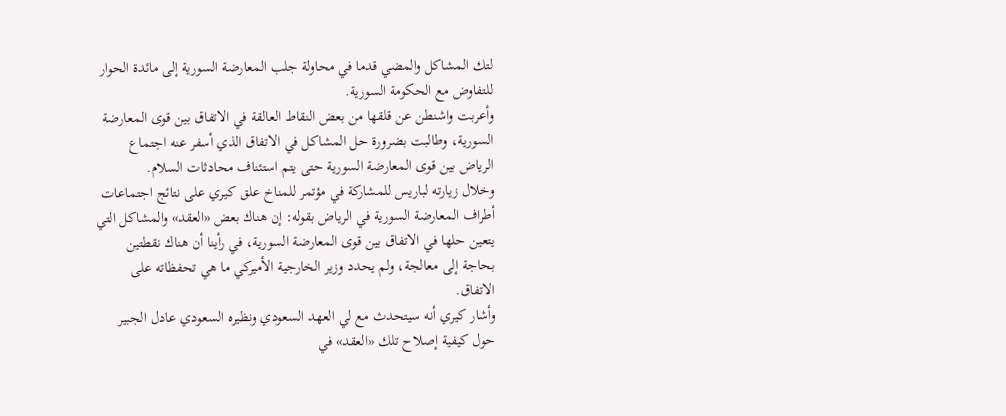لتك المشاكل والمضي قدما في محاولة جلب المعارضة السورية إلى مائدة الحوار للتفاوض مع الحكومة السورية.
وأعربت واشنطن عن قلقها من بعض النقاط العالقة في الاتفاق بين قوى المعارضة السورية، وطالبت بضرورة حل المشاكل في الاتفاق الذي أسفر عنه اجتماع الرياض بين قوى المعارضة السورية حتى يتم استئناف محادثات السلام.
وخلال زيارته لباريس للمشاركة في مؤتمر للمناخ علق كيري على نتائج اجتماعات أطراف المعارضة السورية في الرياض بقوله: إن هناك بعض «العقد» والمشاكل التي يتعين حلها في الاتفاق بين قوى المعارضة السورية، في رأينا أن هناك نقطتين بحاجة إلى معالجة، ولم يحدد وزير الخارجية الأميركي ما هي تحفظاته على الاتفاق.
وأشار كيري أنه سيتحدث مع لي العهد السعودي ونظيره السعودي عادل الجبير حول كيفية إصلاح تلك «العقد» في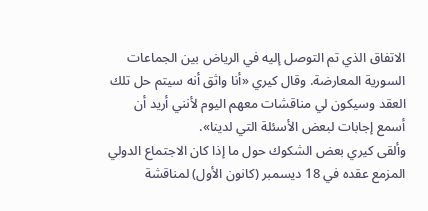الاتفاق الذي تم التوصل إليه في الرياض بين الجماعات السورية المعارضة. وقال كيري «أنا واثق أنه سيتم حل تلك العقد وسيكون لي مناقشات معهم اليوم لأنني أريد أن أسمع إجابات لبعض الأسئلة التي لدينا».
وألقى كيري بعض الشكوك حول ما إذا كان الاجتماع الدولي المزمع عقده في 18 ديسمبر (كانون الأول) لمناقشة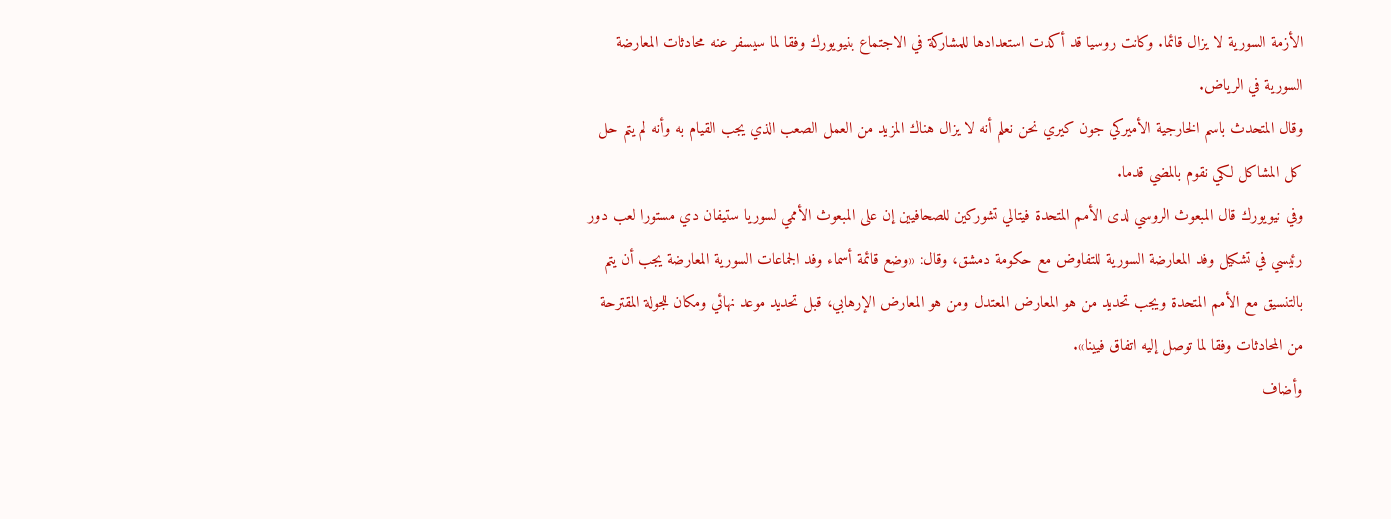الأزمة السورية لا يزال قائما. وكانت روسيا قد أكدت استعدادها للمشاركة في الاجتماع بنيويورك وفقا لما سيسفر عنه محادثات المعارضة السورية في الرياض.
وقال المتحدث باسم الخارجية الأميركي جون كيري نحن نعلم أنه لا يزال هناك المزيد من العمل الصعب الذي يجب القيام به وأنه لم يتم حل كل المشاكل لكي نقوم بالمضي قدما.
وفي نيويورك قال المبعوث الروسي لدى الأمم المتحدة فيتالي تشوركين للصحافيين إن على المبعوث الأممي لسوريا ستيفان دي مستورا لعب دور رئيسي في تشكيل وفد المعارضة السورية للتفاوض مع حكومة دمشق، وقال: «وضع قائمة أسماء وفد الجماعات السورية المعارضة يجب أن يتم بالتنسيق مع الأمم المتحدة ويجب تحديد من هو المعارض المعتدل ومن هو المعارض الإرهابي، قبل تحديد موعد نهائي ومكان للجولة المقترحة من المحادثات وفقا لما توصل إليه اتفاق فيينا».
وأضاف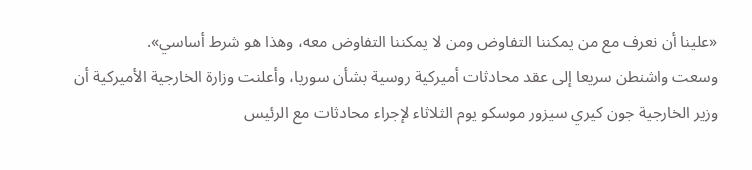«علينا أن نعرف مع من يمكننا التفاوض ومن لا يمكننا التفاوض معه، وهذا هو شرط أساسي».
وسعت واشنطن سريعا إلى عقد محادثات أميركية روسية بشأن سوريا، وأعلنت وزارة الخارجية الأميركية أن وزير الخارجية جون كيري سيزور موسكو يوم الثلاثاء لإجراء محادثات مع الرئيس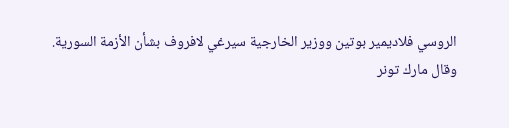الروسي فلاديمير بوتين ووزير الخارجية سيرغي لافروف بشأن الأزمة السورية.
وقال مارك تونر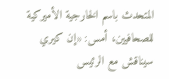المتحدث باسم الخارجية الأميركية للصحافيين، أمس: «إن كيري سيناقش مع الرئيس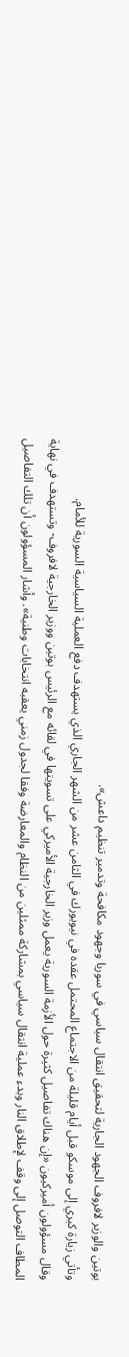بوتين والوزير لافروف الجهود الجارية لتحقيق انتقال سياسي في سوريا وجهود مكافحة وتدمير تنظيم داعش».
وتأتي زيارة كيري إلى موسكو قبل أيام قليلة من الاجتماع المحتمل عقده في نيويورك في الثامن عشر من الشهر الجاري الذي يستهدف دفع العملية السياسية السورية للأمام.
وقال مسؤولون أميركيون «إن هناك تفاصيل كثيرة حول الأزمة السورية يعمل وزير الخارجية الأميركي على تسويتها في لقائه مع الرئيس بوتين ووزير الخارجية لافروف- وتستهدف في نهاية المطاف التوصل إلى وقف لإطلاق النار وبدء عملية انتقال سياسي بمشاركة ممثلين من النظام والمعارضة وفقا لجدول زمني يعقبه انتخابات وطنية». وأشار المسؤولون أن تلك التفاصيل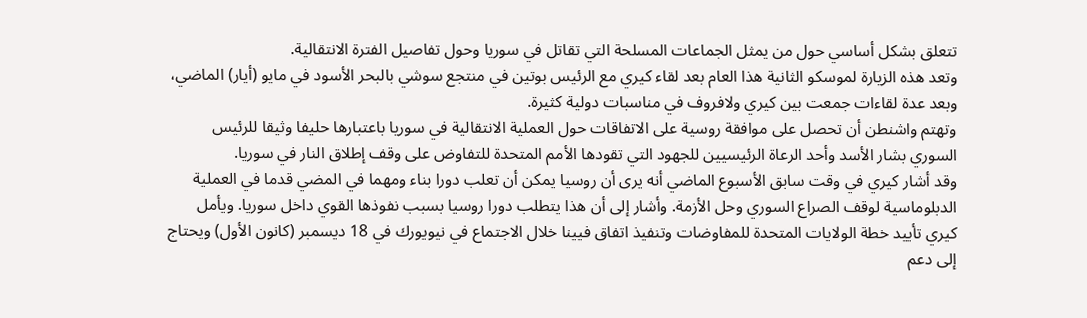تتعلق بشكل أساسي حول من يمثل الجماعات المسلحة التي تقاتل في سوريا وحول تفاصيل الفترة الانتقالية.
وتعد هذه الزيارة لموسكو الثانية هذا العام بعد لقاء كيري مع الرئيس بوتين في منتجع سوشي بالبحر الأسود في مايو (أيار) الماضي، وبعد عدة لقاءات جمعت بين كيري ولافروف في مناسبات دولية كثيرة.
وتهتم واشنطن أن تحصل على موافقة روسية على الاتفاقات حول العملية الانتقالية في سوريا باعتبارها حليفا وثيقا للرئيس السوري بشار الأسد وأحد الرعاة الرئيسيين للجهود التي تقودها الأمم المتحدة للتفاوض على وقف إطلاق النار في سوريا.
وقد أشار كيري في وقت سابق الأسبوع الماضي أنه يرى أن روسيا يمكن أن تعلب دورا بناء ومهما في المضي قدما في العملية الدبلوماسية لوقف الصراع السوري وحل الأزمة. وأشار إلى أن هذا يتطلب دورا روسيا بسبب نفوذها القوي داخل سوريا. ويأمل كيري تأييد خطة الولايات المتحدة للمفاوضات وتنفيذ اتفاق فيينا خلال الاجتماع في نيويورك في 18 ديسمبر (كانون الأول) ويحتاج إلى دعم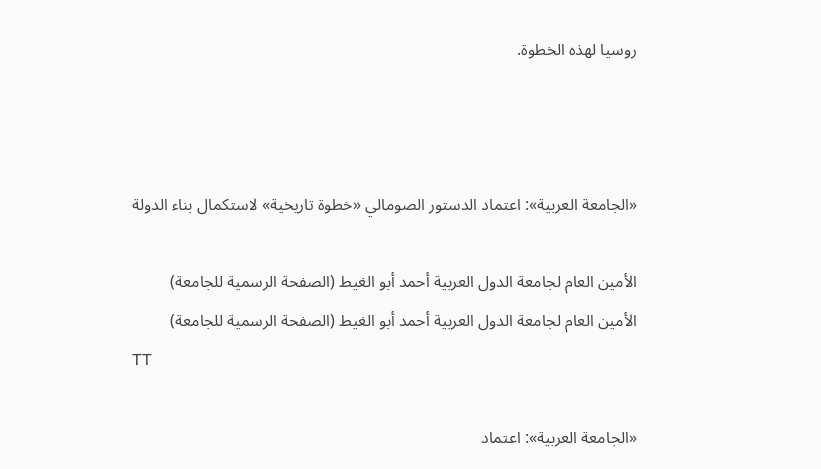روسيا لهذه الخطوة.



«الجامعة العربية»: اعتماد الدستور الصومالي «خطوة تاريخية» لاستكمال بناء الدولة

الأمين العام لجامعة الدول العربية أحمد أبو الغيط (الصفحة الرسمية للجامعة)
الأمين العام لجامعة الدول العربية أحمد أبو الغيط (الصفحة الرسمية للجامعة)
TT

«الجامعة العربية»: اعتماد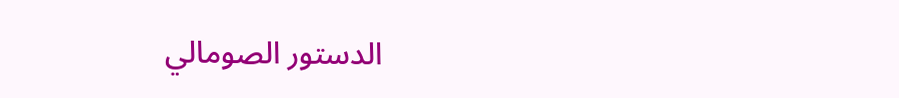الدستور الصومالي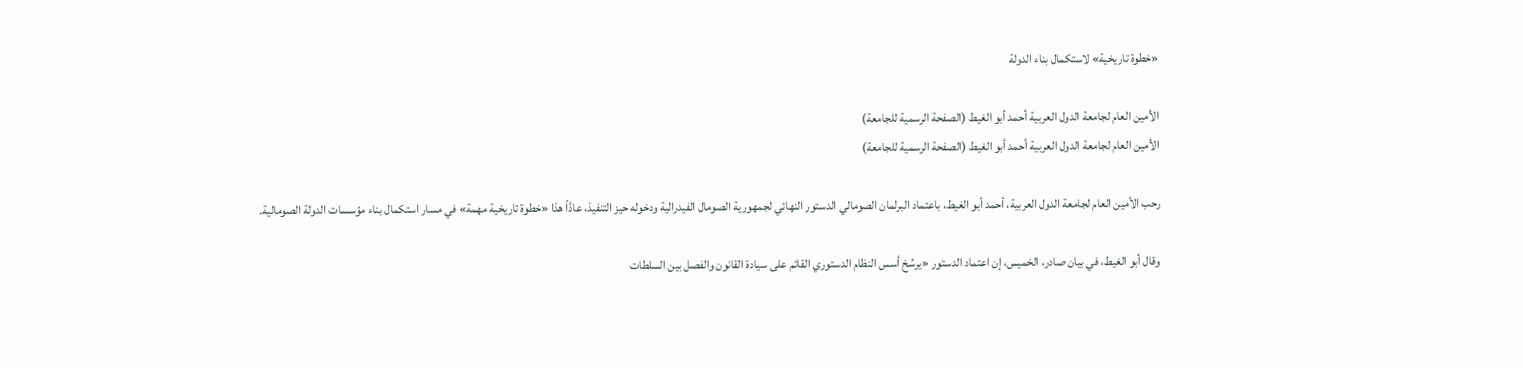«خطوة تاريخية» لاستكمال بناء الدولة

الأمين العام لجامعة الدول العربية أحمد أبو الغيط (الصفحة الرسمية للجامعة)
الأمين العام لجامعة الدول العربية أحمد أبو الغيط (الصفحة الرسمية للجامعة)

رحب الأمين العام لجامعة الدول العربية، أحمد أبو الغيط، باعتماد البرلمان الصومالي الدستور النهائي لجمهورية الصومال الفيدرالية ودخوله حيز التنفيذ، عادَّاً هذا «خطوة تاريخية مهمة» في مسار استكمال بناء مؤسسات الدولة الصومالية.

وقال أبو الغيط، في بيان صادر، الخميس، إن اعتماد الدستور «يرسِّخ أسس النظام الدستوري القائم على سيادة القانون والفصل بين السلطات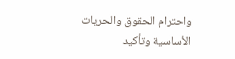واحترام الحقوق والحريات الأساسية وتأكيد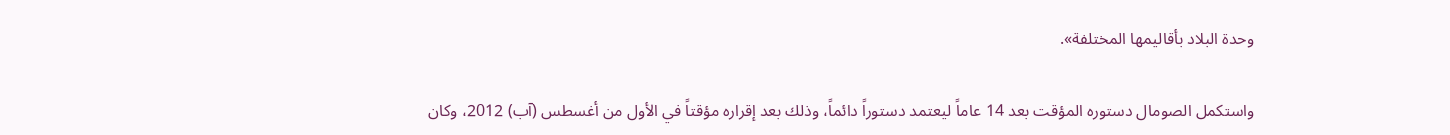وحدة البلاد بأقاليمها المختلفة».

واستكمل الصومال دستوره المؤقت بعد 14 عاماً ليعتمد دستوراً دائماً، وذلك بعد إقراره مؤقتاً في الأول من أغسطس (آب) 2012، وكان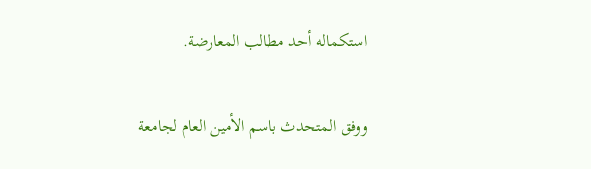استكماله أحد مطالب المعارضة.

ووفق المتحدث باسم الأمين العام لجامعة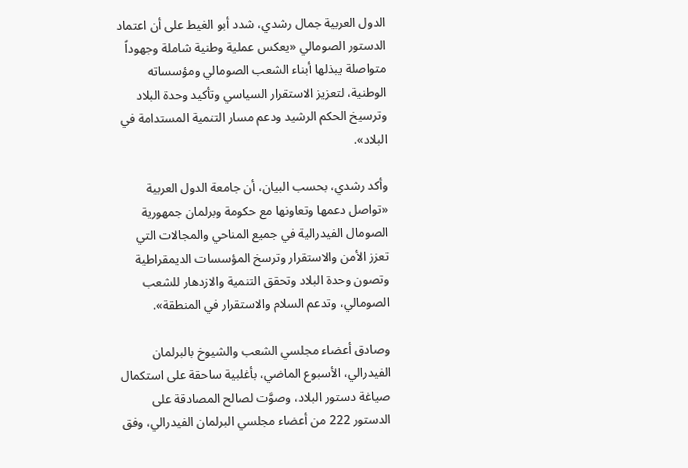الدول العربية جمال رشدي، شدد أبو الغيط على أن اعتماد الدستور الصومالي «يعكس عملية وطنية شاملة وجهوداً متواصلة يبذلها أبناء الشعب الصومالي ومؤسساته الوطنية، لتعزيز الاستقرار السياسي وتأكيد وحدة البلاد وترسيخ الحكم الرشيد ودعم مسار التنمية المستدامة في البلاد».

وأكد رشدي، بحسب البيان، أن جامعة الدول العربية «تواصل دعمها وتعاونها مع حكومة وبرلمان جمهورية الصومال الفيدرالية في جميع المناحي والمجالات التي تعزز الأمن والاستقرار وترسخ المؤسسات الديمقراطية وتصون وحدة البلاد وتحقق التنمية والازدهار للشعب الصومالي، وتدعم السلام والاستقرار في المنطقة».

وصادق أعضاء مجلسي الشعب والشيوخ بالبرلمان الفيدرالي، الأسبوع الماضي، بأغلبية ساحقة على استكمال صياغة دستور البلاد، وصوَّت لصالح المصادقة على الدستور 222 من أعضاء مجلسي البرلمان الفيدرالي، وفق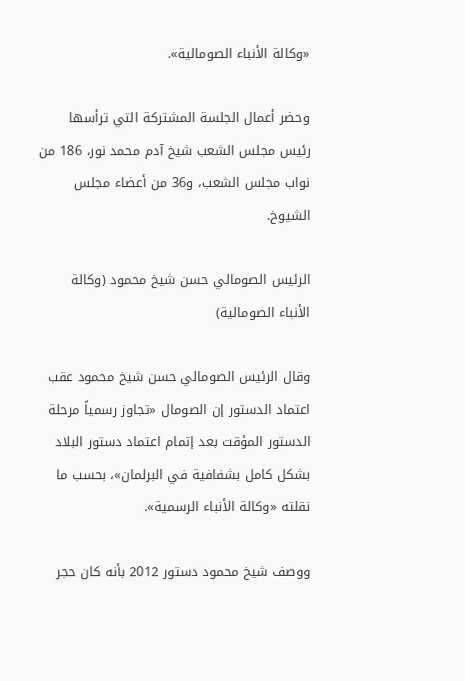«وكالة الأنباء الصومالية».

وحضر أعمال الجلسة المشتركة التي ترأسها رئيس مجلس الشعب شيخ آدم محمد نور، 186 من نواب مجلس الشعب، و36 من أعضاء مجلس الشيوخ.

الرئيس الصومالي حسن شيخ محمود (وكالة الأنباء الصومالية)

وقال الرئيس الصومالي حسن شيخ محمود عقب اعتماد الدستور إن الصومال «تجاوز رسمياً مرحلة الدستور المؤقت بعد إتمام اعتماد دستور البلاد بشكل كامل بشفافية في البرلمان»، بحسب ما نقلته «وكالة الأنباء الرسمية».

ووصف شيخ محمود دستور 2012 بأنه كان حجر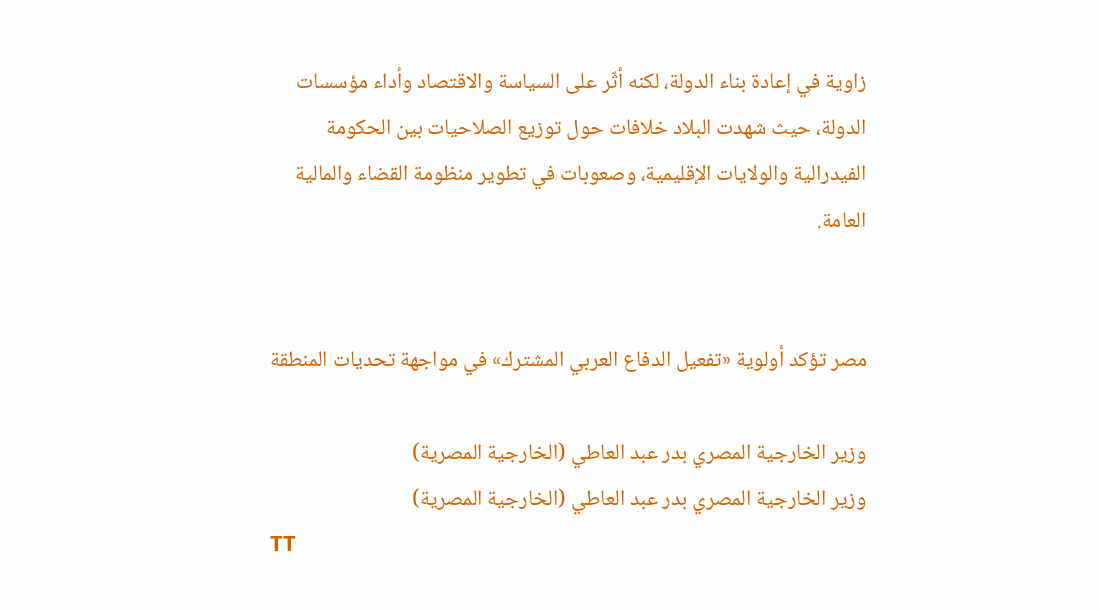زاوية في إعادة بناء الدولة، لكنه أثّر على السياسة والاقتصاد وأداء مؤسسات الدولة، حيث شهدت البلاد خلافات حول توزيع الصلاحيات بين الحكومة الفيدرالية والولايات الإقليمية، وصعوبات في تطوير منظومة القضاء والمالية العامة.


مصر تؤكد أولوية «تفعيل الدفاع العربي المشترك» في مواجهة تحديات المنطقة

وزير الخارجية المصري بدر عبد العاطي (الخارجية المصرية)
وزير الخارجية المصري بدر عبد العاطي (الخارجية المصرية)
TT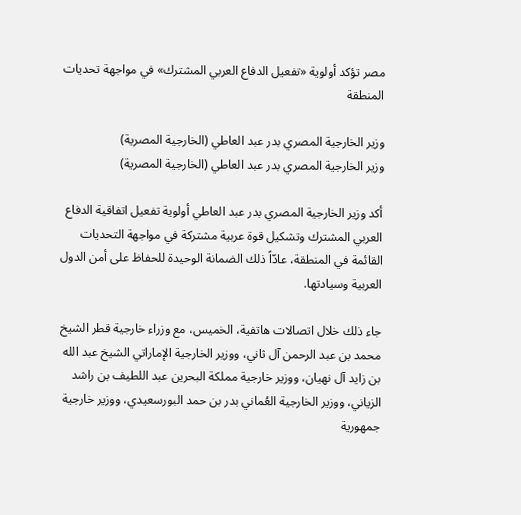مصر تؤكد أولوية «تفعيل الدفاع العربي المشترك» في مواجهة تحديات المنطقة

وزير الخارجية المصري بدر عبد العاطي (الخارجية المصرية)
وزير الخارجية المصري بدر عبد العاطي (الخارجية المصرية)

أكد وزير الخارجية المصري بدر عبد العاطي أولوية تفعيل اتفاقية الدفاع العربي المشترك وتشكيل قوة عربية مشتركة في مواجهة التحديات القائمة في المنطقة، عادّاً ذلك الضمانة الوحيدة للحفاظ على أمن الدول العربية وسيادتها.

جاء ذلك خلال اتصالات هاتفية، الخميس، مع وزراء خارجية قطر الشيخ محمد بن عبد الرحمن آل ثاني، ووزير الخارجية الإماراتي الشيخ عبد الله بن زايد آل نهيان، ووزير خارجية مملكة البحرين عبد اللطيف بن راشد الزياني، ووزير الخارجية العُماني بدر بن حمد البورسعيدي، ووزير خارجية جمهورية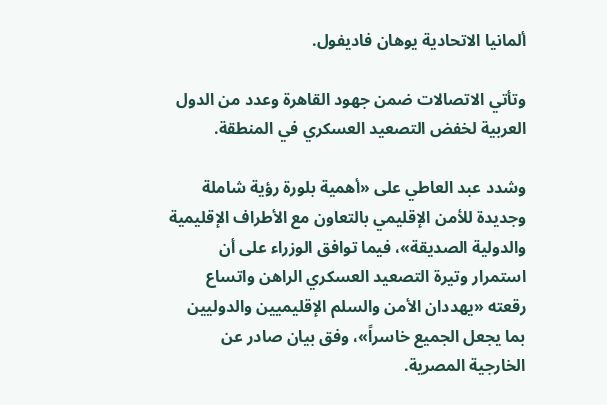ألمانيا الاتحادية يوهان فاديفول.

وتأتي الاتصالات ضمن جهود القاهرة وعدد من الدول العربية لخفض التصعيد العسكري في المنطقة.

وشدد عبد العاطي على «أهمية بلورة رؤية شاملة وجديدة للأمن الإقليمي بالتعاون مع الأطراف الإقليمية والدولية الصديقة»، فيما توافق الوزراء على أن استمرار وتيرة التصعيد العسكري الراهن واتساع رقعته «يهددان الأمن والسلم الإقليميين والدوليين بما يجعل الجميع خاسراً»، وفق بيان صادر عن الخارجية المصرية.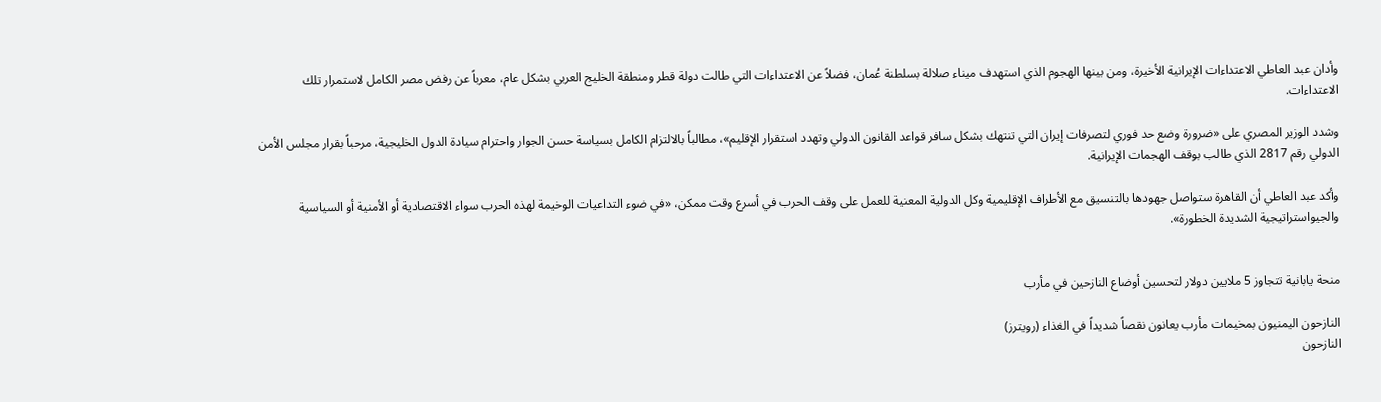وأدان عبد العاطي الاعتداءات الإيرانية الأخيرة، ومن بينها الهجوم الذي استهدف ميناء صلالة بسلطنة عُمان، فضلاً عن الاعتداءات التي طالت دولة قطر ومنطقة الخليج العربي بشكل عام، معرباً عن رفض مصر الكامل لاستمرار تلك الاعتداءات.

وشدد الوزير المصري على «ضرورة وضع حد فوري لتصرفات إيران التي تنتهك بشكل سافر قواعد القانون الدولي وتهدد استقرار الإقليم»، مطالباً بالالتزام الكامل بسياسة حسن الجوار واحترام سيادة الدول الخليجية، مرحباً بقرار مجلس الأمن الدولي رقم 2817 الذي طالب بوقف الهجمات الإيرانية.

وأكد عبد العاطي أن القاهرة ستواصل جهودها بالتنسيق مع الأطراف الإقليمية وكل الدولية المعنية للعمل على وقف الحرب في أسرع وقت ممكن، «في ضوء التداعيات الوخيمة لهذه الحرب سواء الاقتصادية أو الأمنية أو السياسية والجيواستراتيجية الشديدة الخطورة».


منحة يابانية تتجاوز 5 ملايين دولار لتحسين أوضاع النازحين في مأرب

النازحون اليمنيون بمخيمات مأرب يعانون نقصاً شديداً في الغذاء (رويترز)
النازحون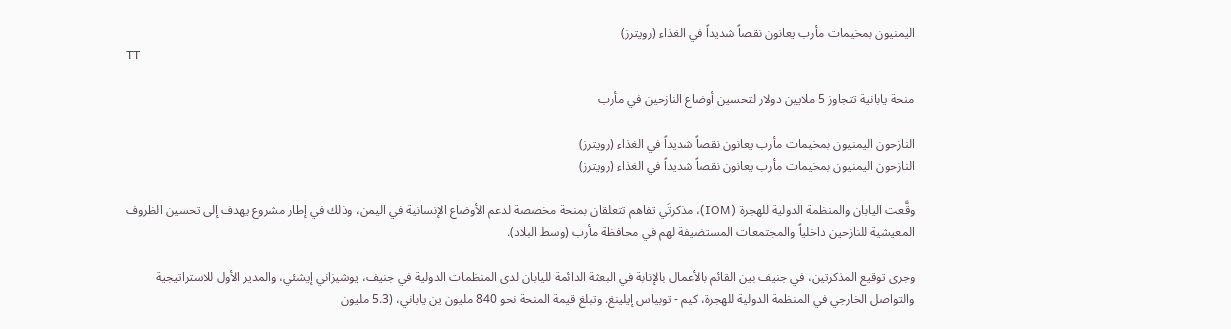اليمنيون بمخيمات مأرب يعانون نقصاً شديداً في الغذاء (رويترز)
TT

منحة يابانية تتجاوز 5 ملايين دولار لتحسين أوضاع النازحين في مأرب

النازحون اليمنيون بمخيمات مأرب يعانون نقصاً شديداً في الغذاء (رويترز)
النازحون اليمنيون بمخيمات مأرب يعانون نقصاً شديداً في الغذاء (رويترز)

وقَّعت اليابان والمنظمة الدولية للهجرة (IOM)، مذكرتَي تفاهم تتعلقان بمنحة مخصصة لدعم الأوضاع الإنسانية في اليمن، وذلك في إطار مشروع يهدف إلى تحسين الظروف المعيشية للنازحين داخلياً والمجتمعات المستضيفة لهم في محافظة مأرب (وسط البلاد).

وجرى توقيع المذكرتين، في جنيف بين القائم بالأعمال بالإنابة في البعثة الدائمة لليابان لدى المنظمات الدولية في جنيف، يوشيزاني إيشئي، والمدير الأول للاستراتيجية والتواصل الخارجي في المنظمة الدولية للهجرة، كيم - توبياس إيلينغ. وتبلغ قيمة المنحة نحو 840 مليون ين ياباني، (5.3 مليون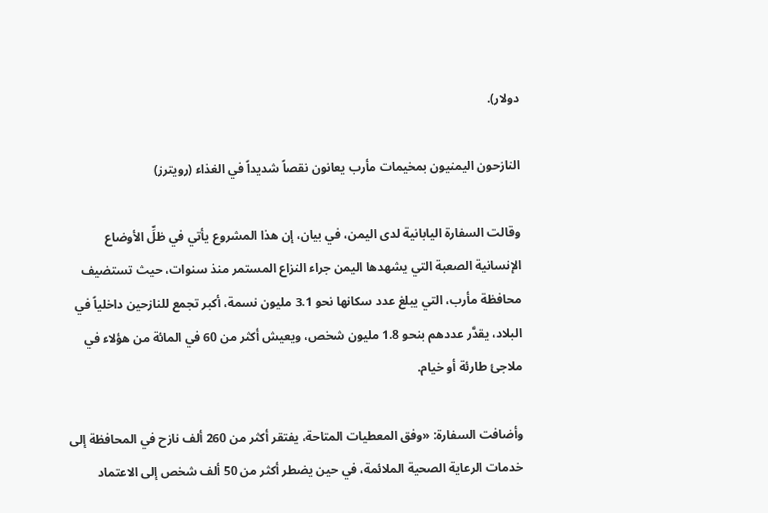دولار).

النازحون اليمنيون بمخيمات مأرب يعانون نقصاً شديداً في الغذاء (رويترز)

وقالت السفارة اليابانية لدى اليمن، في بيان، إن هذا المشروع يأتي في ظلِّ الأوضاع الإنسانية الصعبة التي يشهدها اليمن جراء النزاع المستمر منذ سنوات، حيث تستضيف محافظة مأرب، التي يبلغ عدد سكانها نحو 3.1 مليون نسمة، أكبر تجمع للنازحين داخلياً في البلاد، يقدَّر عددهم بنحو 1.8 مليون شخص، ويعيش أكثر من 60 في المائة من هؤلاء في ملاجئ طارئة أو خيام.

وأضافت السفارة: «وفق المعطيات المتاحة، يفتقر أكثر من 260 ألف نازح في المحافظة إلى خدمات الرعاية الصحية الملائمة، في حين يضطر أكثر من 50 ألف شخص إلى الاعتماد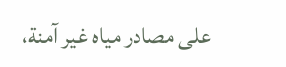على مصادر مياه غير آمنة،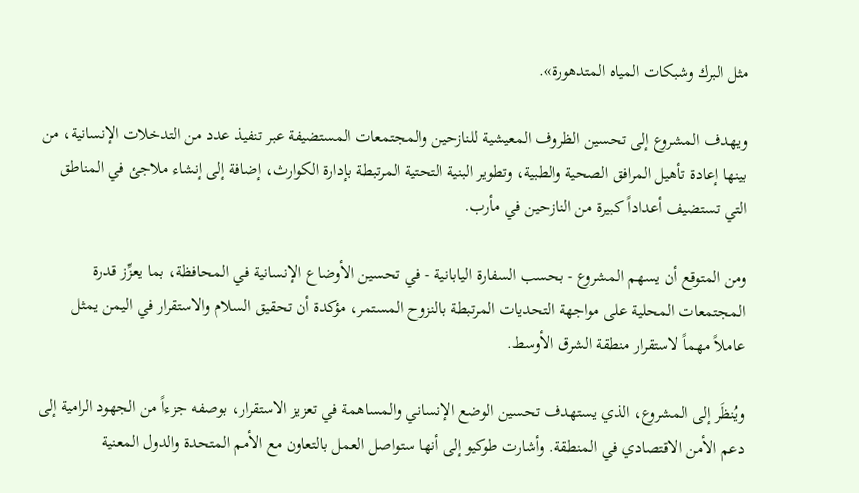مثل البرك وشبكات المياه المتدهورة».

ويهدف المشروع إلى تحسين الظروف المعيشية للنازحين والمجتمعات المستضيفة عبر تنفيذ عدد من التدخلات الإنسانية، من بينها إعادة تأهيل المرافق الصحية والطبية، وتطوير البنية التحتية المرتبطة بإدارة الكوارث، إضافة إلى إنشاء ملاجئ في المناطق التي تستضيف أعداداً كبيرة من النازحين في مأرب.

ومن المتوقع أن يسهم المشروع - بحسب السفارة اليابانية - في تحسين الأوضاع الإنسانية في المحافظة، بما يعزِّز قدرة المجتمعات المحلية على مواجهة التحديات المرتبطة بالنزوح المستمر، مؤكدة أن تحقيق السلام والاستقرار في اليمن يمثل عاملاً مهماً لاستقرار منطقة الشرق الأوسط.

ويُنظَر إلى المشروع، الذي يستهدف تحسين الوضع الإنساني والمساهمة في تعزيز الاستقرار، بوصفه جزءاً من الجهود الرامية إلى دعم الأمن الاقتصادي في المنطقة. وأشارت طوكيو إلى أنها ستواصل العمل بالتعاون مع الأمم المتحدة والدول المعنية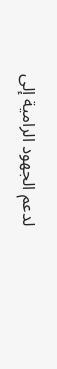لدعم الجهود الرامية إلى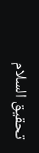تحقيق السلام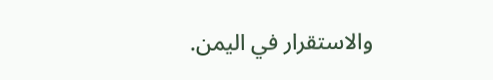والاستقرار في اليمن.